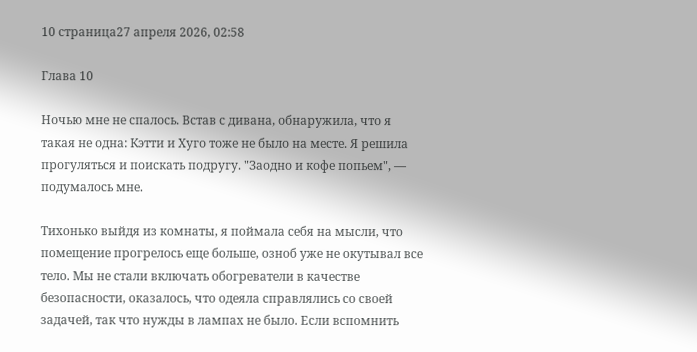10 страница27 апреля 2026, 02:58

Глава 10

Ночью мне не спалось. Встав с дивана, обнаружила, что я такая не одна: Кэтти и Хуго тоже не было на месте. Я решила прогуляться и поискать подругу. "Заодно и кофе попьем", — подумалось мне.

Тихонько выйдя из комнаты, я поймала себя на мысли, что помещение прогрелось еще больше, озноб уже не окутывал все тело. Мы не стали включать обогреватели в качестве безопасности, оказалось, что одеяла справлялись со своей задачей, так что нужды в лампах не было. Если вспомнить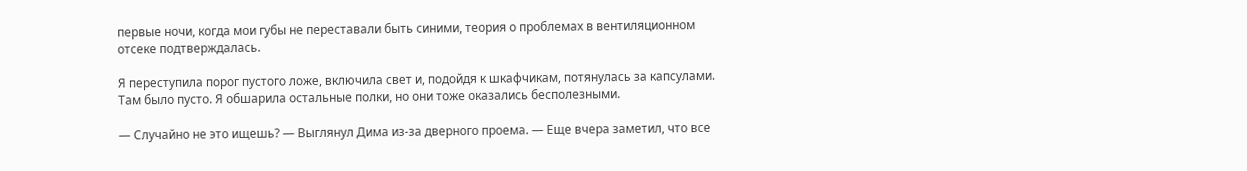первые ночи, когда мои губы не переставали быть синими, теория о проблемах в вентиляционном отсеке подтверждалась.

Я переступила порог пустого ложе, включила свет и, подойдя к шкафчикам, потянулась за капсулами. Там было пусто. Я обшарила остальные полки, но они тоже оказались бесполезными.

— Случайно не это ищешь? — Выглянул Дима из-за дверного проема. — Еще вчера заметил, что все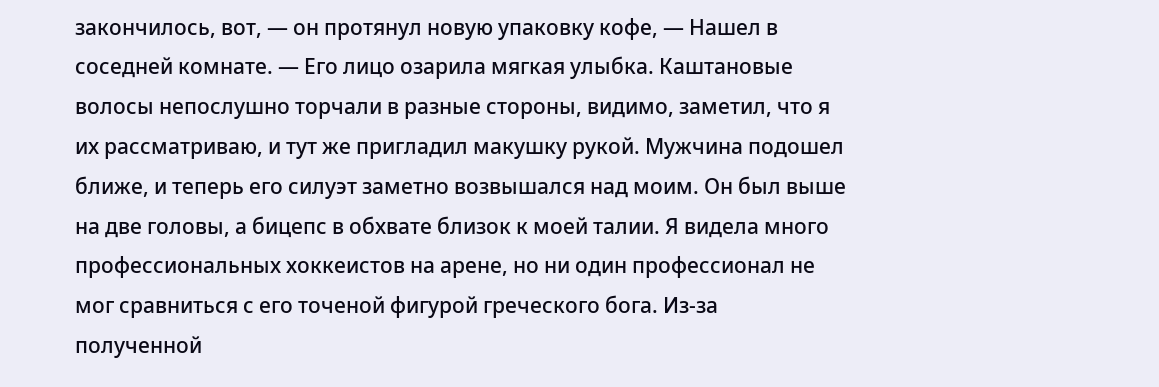закончилось, вот, — он протянул новую упаковку кофе, — Нашел в соседней комнате. — Его лицо озарила мягкая улыбка. Каштановые волосы непослушно торчали в разные стороны, видимо, заметил, что я их рассматриваю, и тут же пригладил макушку рукой. Мужчина подошел ближе, и теперь его силуэт заметно возвышался над моим. Он был выше на две головы, а бицепс в обхвате близок к моей талии. Я видела много профессиональных хоккеистов на арене, но ни один профессионал не мог сравниться с его точеной фигурой греческого бога. Из-за полученной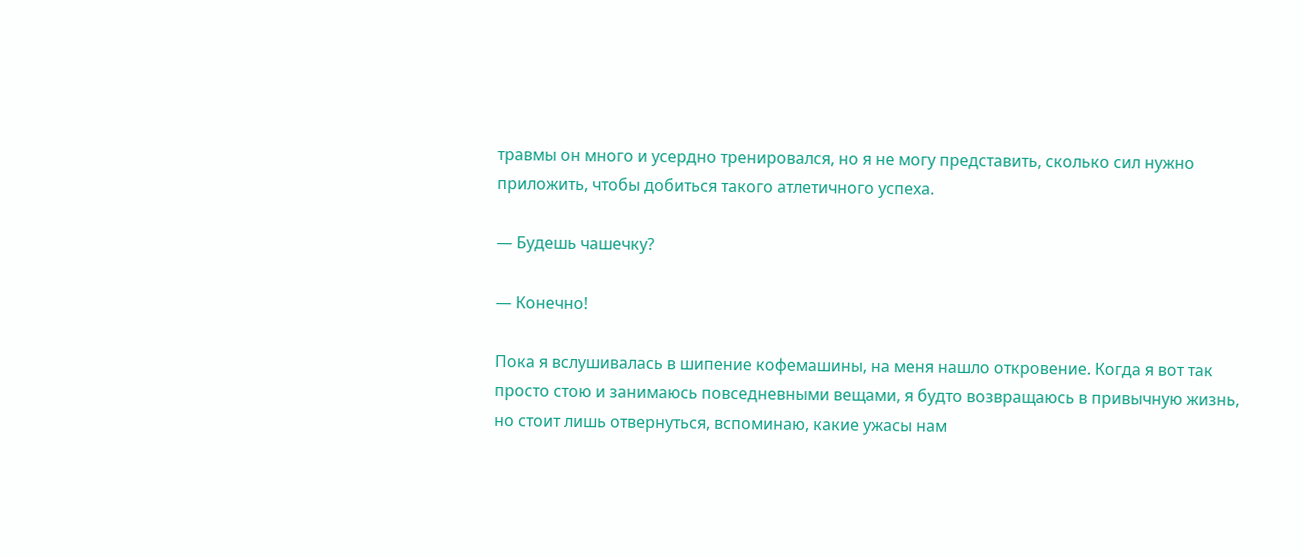травмы он много и усердно тренировался, но я не могу представить, сколько сил нужно приложить, чтобы добиться такого атлетичного успеха.

— Будешь чашечку?

— Конечно!

Пока я вслушивалась в шипение кофемашины, на меня нашло откровение. Когда я вот так просто стою и занимаюсь повседневными вещами, я будто возвращаюсь в привычную жизнь, но стоит лишь отвернуться, вспоминаю, какие ужасы нам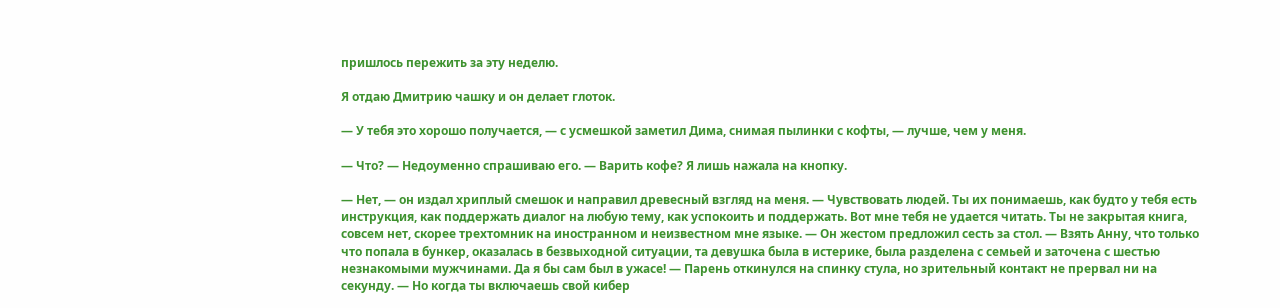пришлось пережить за эту неделю.

Я отдаю Дмитрию чашку и он делает глоток.

— У тебя это хорошо получается, — с усмешкой заметил Дима, снимая пылинки с кофты, — лучше, чем у меня.

— Что? — Недоуменно спрашиваю его. — Варить кофе? Я лишь нажала на кнопку.

— Нет, — он издал хриплый смешок и направил древесный взгляд на меня. — Чувствовать людей. Ты их понимаешь, как будто у тебя есть инструкция, как поддержать диалог на любую тему, как успокоить и поддержать. Вот мне тебя не удается читать. Ты не закрытая книга, совсем нет, скорее трехтомник на иностранном и неизвестном мне языке. — Он жестом предложил сесть за стол. — Взять Анну, что только что попала в бункер, оказалась в безвыходной ситуации, та девушка была в истерике, была разделена с семьей и заточена с шестью незнакомыми мужчинами. Да я бы сам был в ужасе! — Парень откинулся на спинку стула, но зрительный контакт не прервал ни на секунду. — Но когда ты включаешь свой кибер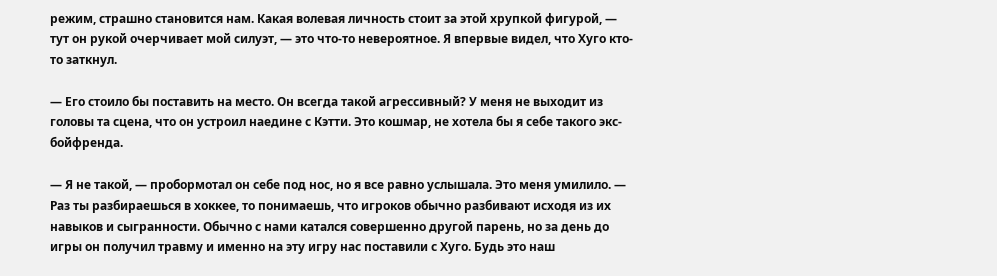режим, страшно становится нам. Какая волевая личность стоит за этой хрупкой фигурой, — тут он рукой очерчивает мой силуэт, — это что-то невероятное. Я впервые видел, что Хуго кто-то заткнул.

— Его стоило бы поставить на место. Он всегда такой агрессивный? У меня не выходит из головы та сцена, что он устроил наедине с Кэтти. Это кошмар, не хотела бы я себе такого экс-бойфренда.

— Я не такой, — пробормотал он себе под нос, но я все равно услышала. Это меня умилило. — Раз ты разбираешься в хоккее, то понимаешь, что игроков обычно разбивают исходя из их навыков и сыгранности. Обычно с нами катался совершенно другой парень, но за день до игры он получил травму и именно на эту игру нас поставили с Хуго. Будь это наш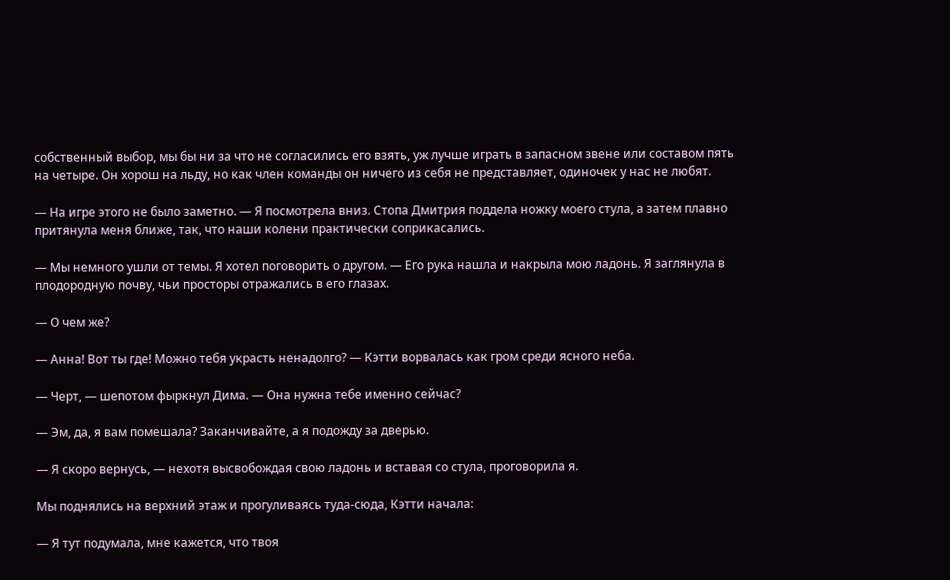собственный выбор, мы бы ни за что не согласились его взять, уж лучше играть в запасном звене или составом пять на четыре. Он хорош на льду, но как член команды он ничего из себя не представляет, одиночек у нас не любят.

— На игре этого не было заметно. — Я посмотрела вниз. Стопа Дмитрия поддела ножку моего стула, а затем плавно притянула меня ближе, так, что наши колени практически соприкасались.

— Мы немного ушли от темы. Я хотел поговорить о другом. — Его рука нашла и накрыла мою ладонь. Я заглянула в плодородную почву, чьи просторы отражались в его глазах.

— О чем же?

— Анна! Вот ты где! Можно тебя украсть ненадолго? — Кэтти ворвалась как гром среди ясного неба.

— Черт, — шепотом фыркнул Дима. — Она нужна тебе именно сейчас?

— Эм, да, я вам помешала? Заканчивайте, а я подожду за дверью.

— Я скоро вернусь, — нехотя высвобождая свою ладонь и вставая со стула, проговорила я.

Мы поднялись на верхний этаж и прогуливаясь туда-сюда, Кэтти начала:

— Я тут подумала, мне кажется, что твоя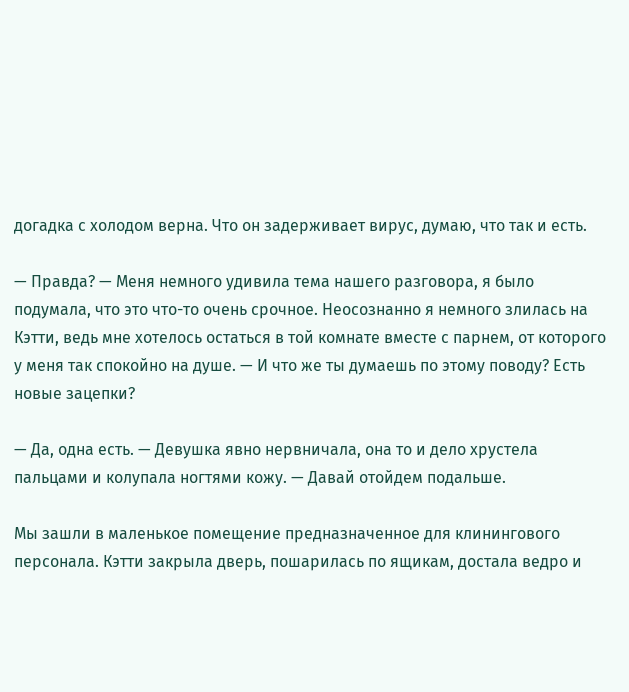догадка с холодом верна. Что он задерживает вирус, думаю, что так и есть.

— Правда? — Меня немного удивила тема нашего разговора, я было подумала, что это что-то очень срочное. Неосознанно я немного злилась на Кэтти, ведь мне хотелось остаться в той комнате вместе с парнем, от которого у меня так спокойно на душе. — И что же ты думаешь по этому поводу? Есть новые зацепки?

— Да, одна есть. — Девушка явно нервничала, она то и дело хрустела пальцами и колупала ногтями кожу. — Давай отойдем подальше.

Мы зашли в маленькое помещение предназначенное для клинингового персонала. Кэтти закрыла дверь, пошарилась по ящикам, достала ведро и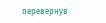перевернув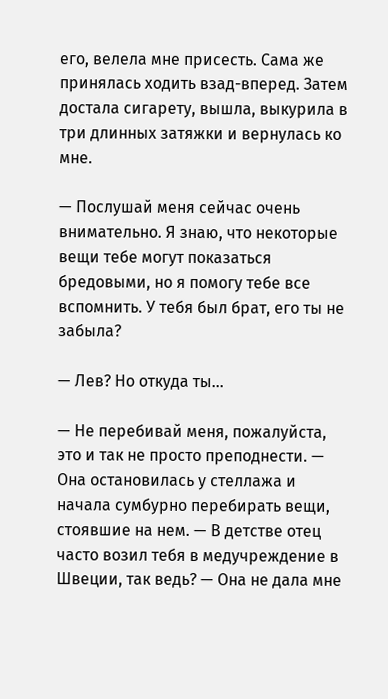его, велела мне присесть. Сама же принялась ходить взад-вперед. Затем достала сигарету, вышла, выкурила в три длинных затяжки и вернулась ко мне.

— Послушай меня сейчас очень внимательно. Я знаю, что некоторые вещи тебе могут показаться бредовыми, но я помогу тебе все вспомнить. У тебя был брат, его ты не забыла?

— Лев? Но откуда ты...

— Не перебивай меня, пожалуйста, это и так не просто преподнести. — Она остановилась у стеллажа и начала сумбурно перебирать вещи, стоявшие на нем. — В детстве отец часто возил тебя в медучреждение в Швеции, так ведь? — Она не дала мне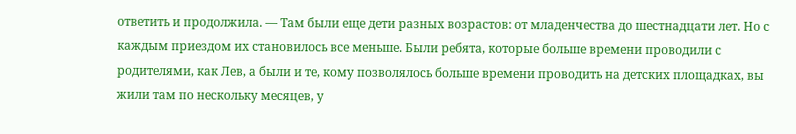ответить и продолжила. — Там были еще дети разных возрастов: от младенчества до шестнадцати лет. Но с каждым приездом их становилось все меньше. Были ребята, которые больше времени проводили с родителями, как Лев, а были и те, кому позволялось больше времени проводить на детских площадках, вы жили там по нескольку месяцев, у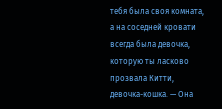тебя была своя комната, а на соседней кровати всегда была девочка, которую ты ласково прозвала Китти, девочка-кошка. — Она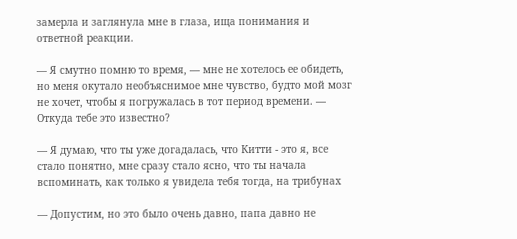замерла и заглянула мне в глаза, ища понимания и ответной реакции.

— Я смутно помню то время, — мне не хотелось ее обидеть, но меня окутало необъяснимое мне чувство, будто мой мозг не хочет, чтобы я погружалась в тот период времени. — Откуда тебе это известно?

— Я думаю, что ты уже догадалась, что Китти - это я, все стало понятно, мне сразу стало ясно, что ты начала вспоминать, как только я увидела тебя тогда, на трибунах

— Допустим, но это было очень давно, папа давно не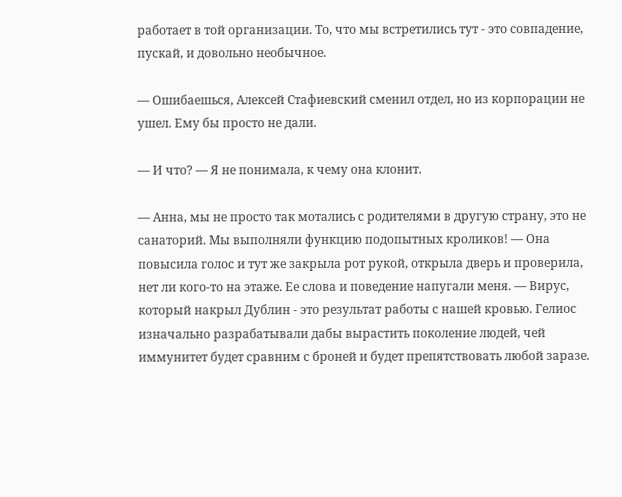работает в той организации. То, что мы встретились тут - это совпадение, пускай, и довольно необычное.

— Ошибаешься, Алексей Стафиевский сменил отдел, но из корпорации не ушел. Ему бы просто не дали.

— И что? — Я не понимала, к чему она клонит.

— Анна, мы не просто так мотались с родителями в другую страну, это не санаторий. Мы выполняли функцию подопытных кроликов! — Она повысила голос и тут же закрыла рот рукой, открыла дверь и проверила, нет ли кого-то на этаже. Ее слова и поведение напугали меня. — Вирус, который накрыл Дублин - это результат работы с нашей кровью. Гелиос изначально разрабатывали дабы вырастить поколение людей, чей иммунитет будет сравним с броней и будет препятствовать любой заразе.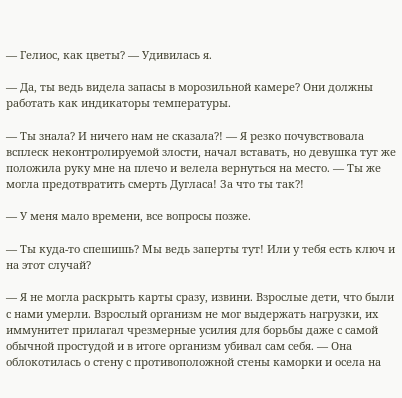— Гелиос, как цветы? — Удивилась я.

— Да, ты ведь видела запасы в морозильной камере? Они должны работать как индикаторы температуры.

— Ты знала? И ничего нам не сказала?! — Я резко почувствовала всплеск неконтролируемой злости, начал вставать, но девушка тут же положила руку мне на плечо и велела вернуться на место. — Ты же могла предотвратить смерть Дугласа! За что ты так?!

— У меня мало времени, все вопросы позже.

— Ты куда-то спешишь? Мы ведь заперты тут! Или у тебя есть ключ и на этот случай?

— Я не могла раскрыть карты сразу, извини. Взрослые дети, что были с нами умерли. Взрослый организм не мог выдержать нагрузки, их иммунитет прилагал чрезмерные усилия для борьбы даже с самой обычной простудой и в итоге организм убивал сам себя. — Она облокотилась о стену с противоположной стены каморки и осела на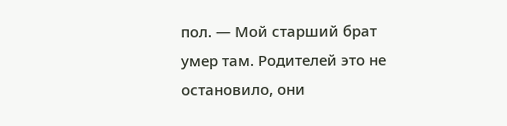пол. — Мой старший брат умер там. Родителей это не остановило, они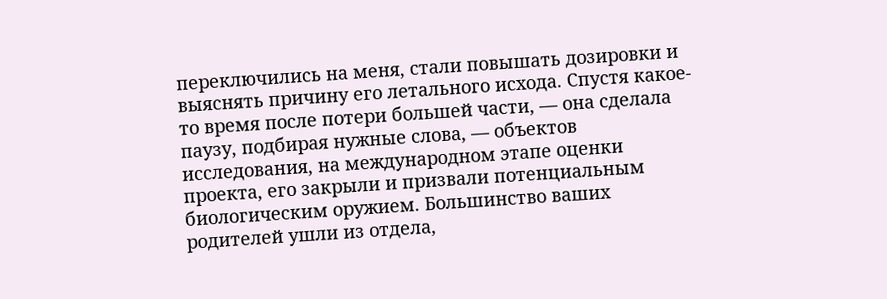переключились на меня, стали повышать дозировки и выяснять причину его летального исхода. Спустя какое-то время после потери большей части, — она сделала паузу, подбирая нужные слова, — объектов исследования, на международном этапе оценки проекта, его закрыли и призвали потенциальным биологическим оружием. Большинство ваших родителей ушли из отдела,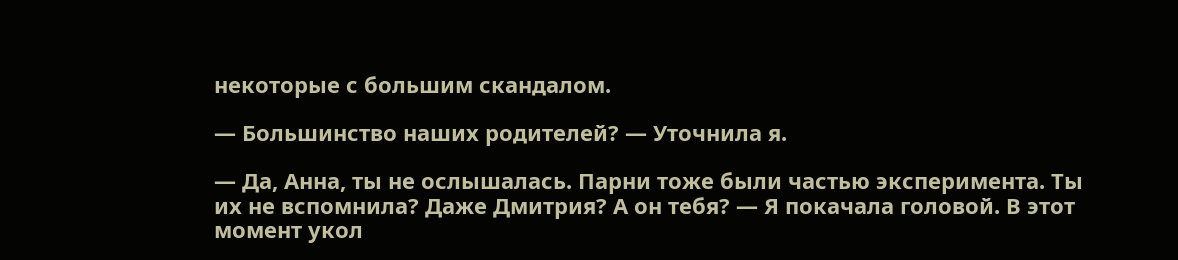некоторые с большим скандалом.

— Большинство наших родителей? — Уточнила я.

— Да, Анна, ты не ослышалась. Парни тоже были частью эксперимента. Ты их не вспомнила? Даже Дмитрия? А он тебя? — Я покачала головой. В этот момент укол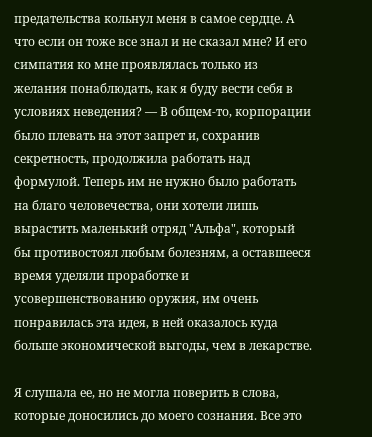предательства кольнул меня в самое сердце. А что если он тоже все знал и не сказал мне? И его симпатия ко мне проявлялась только из желания понаблюдать, как я буду вести себя в условиях неведения? — В общем-то, корпорации было плевать на этот запрет и, сохранив секретность, продолжила работать над формулой. Теперь им не нужно было работать на благо человечества, они хотели лишь вырастить маленький отряд "Альфа", который бы противостоял любым болезням, а оставшееся время уделяли проработке и усовершенствованию оружия, им очень понравилась эта идея, в ней оказалось куда больше экономической выгоды, чем в лекарстве.

Я слушала ее, но не могла поверить в слова, которые доносились до моего сознания. Все это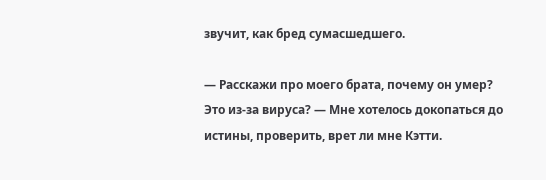звучит, как бред сумасшедшего.

— Расскажи про моего брата, почему он умер? Это из-за вируса? — Мне хотелось докопаться до истины, проверить, врет ли мне Кэтти.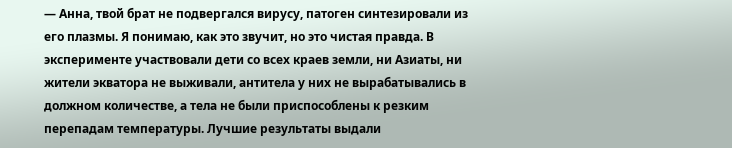— Анна, твой брат не подвергался вирусу, патоген синтезировали из его плазмы. Я понимаю, как это звучит, но это чистая правда. В эксперименте участвовали дети со всех краев земли, ни Азиаты, ни жители экватора не выживали, антитела у них не вырабатывались в должном количестве, а тела не были приспособлены к резким перепадам температуры. Лучшие результаты выдали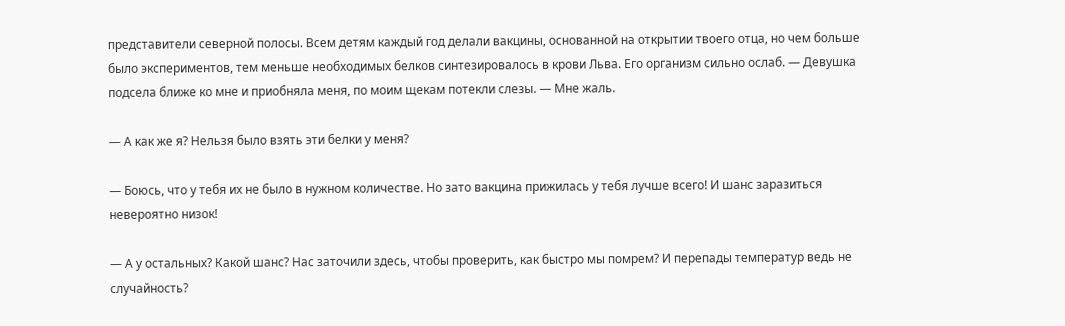представители северной полосы. Всем детям каждый год делали вакцины, основанной на открытии твоего отца, но чем больше было экспериментов, тем меньше необходимых белков синтезировалось в крови Льва. Его организм сильно ослаб. — Девушка подсела ближе ко мне и приобняла меня, по моим щекам потекли слезы. — Мне жаль.

— А как же я? Нельзя было взять эти белки у меня?

— Боюсь, что у тебя их не было в нужном количестве. Но зато вакцина прижилась у тебя лучше всего! И шанс заразиться невероятно низок!

— А у остальных? Какой шанс? Нас заточили здесь, чтобы проверить, как быстро мы помрем? И перепады температур ведь не случайность?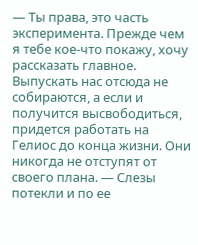— Ты права, это часть эксперимента. Прежде чем я тебе кое-что покажу, хочу рассказать главное. Выпускать нас отсюда не собираются, а если и получится высвободиться, придется работать на Гелиос до конца жизни. Они никогда не отступят от своего плана. — Слезы потекли и по ее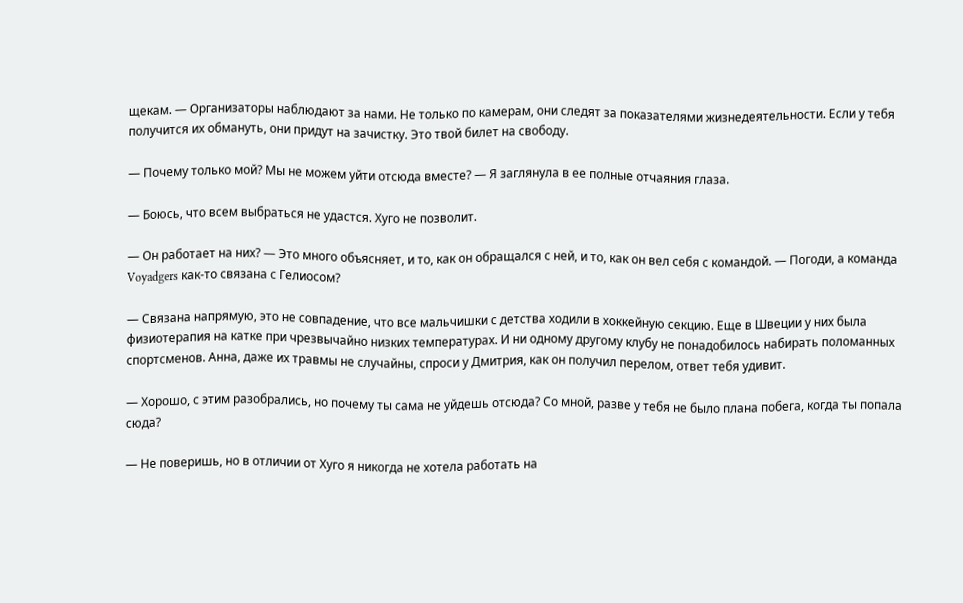щекам. — Организаторы наблюдают за нами. Не только по камерам, они следят за показателями жизнедеятельности. Если у тебя получится их обмануть, они придут на зачистку. Это твой билет на свободу.

— Почему только мой? Мы не можем уйти отсюда вместе? — Я заглянула в ее полные отчаяния глаза.

— Боюсь, что всем выбраться не удастся. Хуго не позволит.

— Он работает на них? — Это много объясняет, и то, как он обращался с ней, и то, как он вел себя с командой. — Погоди, а команда Voyadgers как-то связана с Гелиосом?

— Связана напрямую, это не совпадение, что все мальчишки с детства ходили в хоккейную секцию. Еще в Швеции у них была физиотерапия на катке при чрезвычайно низких температурах. И ни одному другому клубу не понадобилось набирать поломанных спортсменов. Анна, даже их травмы не случайны, спроси у Дмитрия, как он получил перелом, ответ тебя удивит.

— Хорошо, с этим разобрались, но почему ты сама не уйдешь отсюда? Со мной, разве у тебя не было плана побега, когда ты попала сюда?

— Не поверишь, но в отличии от Хуго я никогда не хотела работать на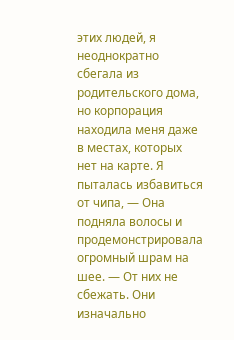этих людей, я неоднократно сбегала из родительского дома, но корпорация находила меня даже в местах, которых нет на карте. Я пыталась избавиться от чипа, — Она подняла волосы и продемонстрировала огромный шрам на шее. — От них не сбежать. Они изначально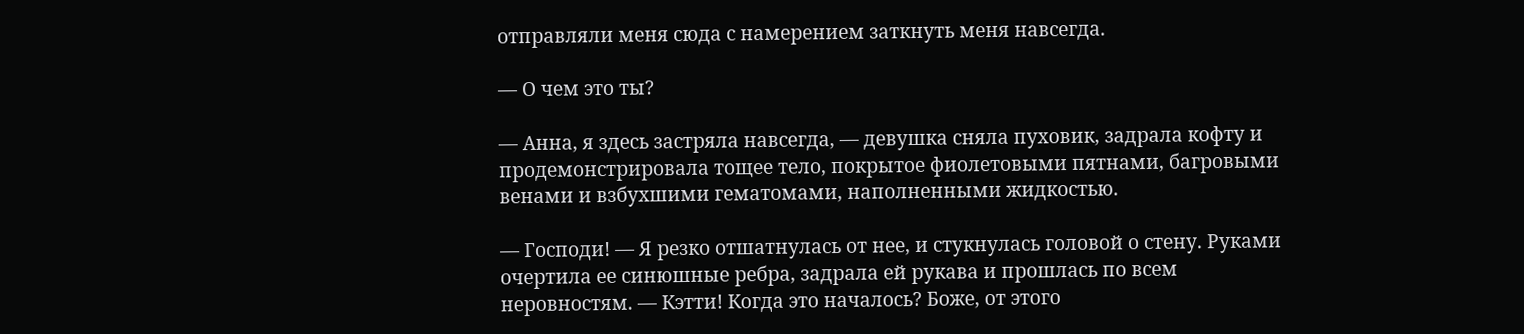отправляли меня сюда с намерением заткнуть меня навсегда.

— О чем это ты?

— Анна, я здесь застряла навсегда, — девушка сняла пуховик, задрала кофту и продемонстрировала тощее тело, покрытое фиолетовыми пятнами, багровыми венами и взбухшими гематомами, наполненными жидкостью.

— Господи! — Я резко отшатнулась от нее, и стукнулась головой о стену. Руками очертила ее синюшные ребра, задрала ей рукава и прошлась по всем неровностям. — Кэтти! Когда это началось? Боже, от этого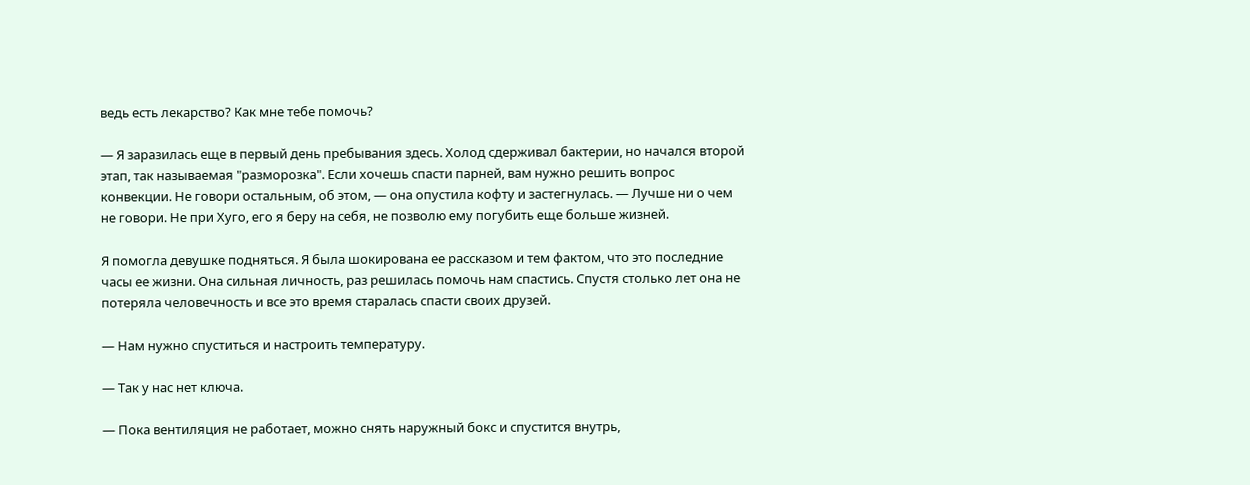ведь есть лекарство? Как мне тебе помочь?

— Я заразилась еще в первый день пребывания здесь. Холод сдерживал бактерии, но начался второй этап, так называемая "разморозка". Если хочешь спасти парней, вам нужно решить вопрос конвекции. Не говори остальным, об этом, — она опустила кофту и застегнулась. — Лучше ни о чем не говори. Не при Хуго, его я беру на себя, не позволю ему погубить еще больше жизней.

Я помогла девушке подняться. Я была шокирована ее рассказом и тем фактом, что это последние часы ее жизни. Она сильная личность, раз решилась помочь нам спастись. Спустя столько лет она не потеряла человечность и все это время старалась спасти своих друзей.

— Нам нужно спуститься и настроить температуру.

— Так у нас нет ключа.

— Пока вентиляция не работает, можно снять наружный бокс и спустится внутрь,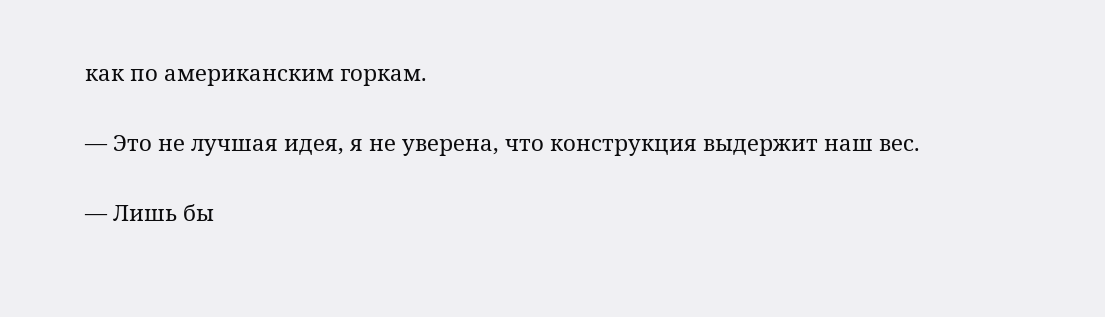как по американским горкам.

— Это не лучшая идея, я не уверена, что конструкция выдержит наш вес.

— Лишь бы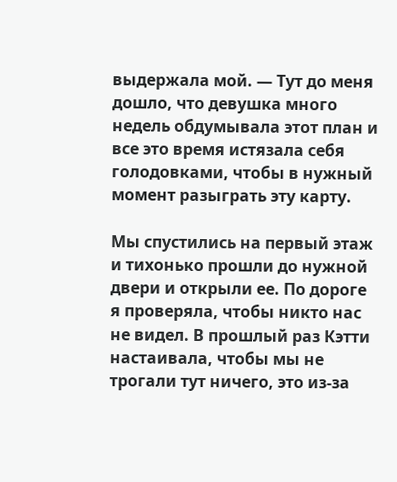выдержала мой. — Тут до меня дошло, что девушка много недель обдумывала этот план и все это время истязала себя голодовками, чтобы в нужный момент разыграть эту карту.

Мы спустились на первый этаж и тихонько прошли до нужной двери и открыли ее. По дороге я проверяла, чтобы никто нас не видел. В прошлый раз Кэтти настаивала, чтобы мы не трогали тут ничего, это из-за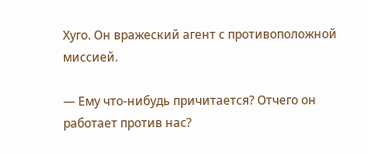Хуго. Он вражеский агент с противоположной миссией.

— Ему что-нибудь причитается? Отчего он работает против нас?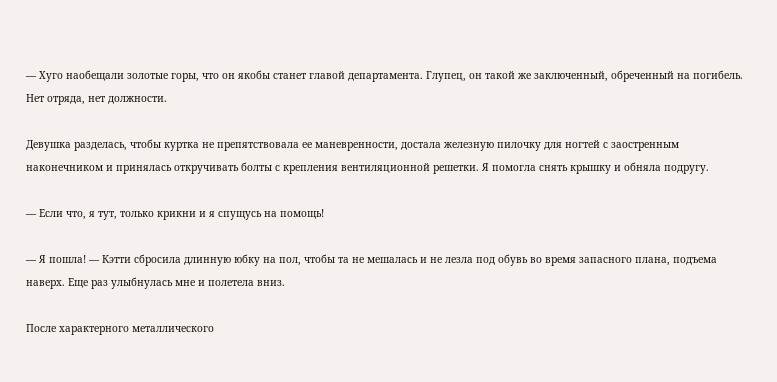— Хуго наобещали золотые горы, что он якобы станет главой департамента. Глупец, он такой же заключенный, обреченный на погибель. Нет отряда, нет должности.

Девушка разделась, чтобы куртка не препятствовала ее маневренности, достала железную пилочку для ногтей с заостренным наконечником и принялась откручивать болты с крепления вентиляционной решетки. Я помогла снять крышку и обняла подругу.

— Если что, я тут, только крикни и я спущусь на помощь!

— Я пошла! — Кэтти сбросила длинную юбку на пол, чтобы та не мешалась и не лезла под обувь во время запасного плана, подъема наверх. Еще раз улыбнулась мне и полетела вниз.

После характерного металлического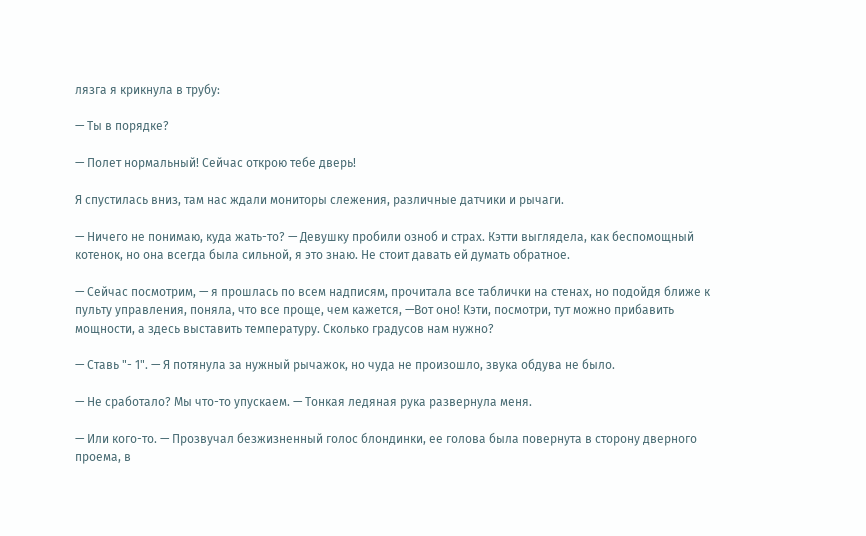лязга я крикнула в трубу:

— Ты в порядке?

— Полет нормальный! Сейчас открою тебе дверь!

Я спустилась вниз, там нас ждали мониторы слежения, различные датчики и рычаги.

— Ничего не понимаю, куда жать-то? — Девушку пробили озноб и страх. Кэтти выглядела, как беспомощный котенок, но она всегда была сильной, я это знаю. Не стоит давать ей думать обратное.

— Сейчас посмотрим, — я прошлась по всем надписям, прочитала все таблички на стенах, но подойдя ближе к пульту управления, поняла, что все проще, чем кажется, —Вот оно! Кэти, посмотри, тут можно прибавить мощности, а здесь выставить температуру. Сколько градусов нам нужно?

— Ставь "- 1". — Я потянула за нужный рычажок, но чуда не произошло, звука обдува не было.

— Не сработало? Мы что-то упускаем. — Тонкая ледяная рука развернула меня.

— Или кого-то. — Прозвучал безжизненный голос блондинки, ее голова была повернута в сторону дверного проема, в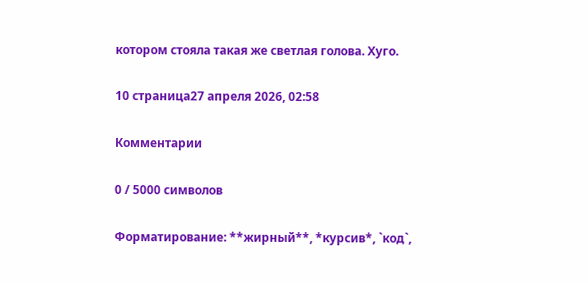котором стояла такая же светлая голова. Хуго.

10 страница27 апреля 2026, 02:58

Комментарии

0 / 5000 символов

Форматирование: **жирный**, *курсив*, `код`,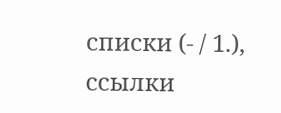списки (- / 1.), ссылки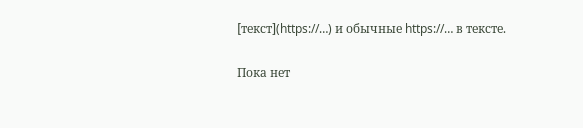[текст](https://…) и обычные https://… в тексте.

Пока нет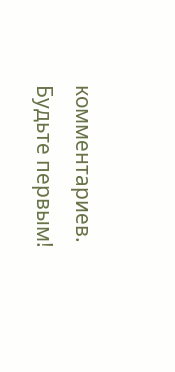комментариев. Будьте первым!